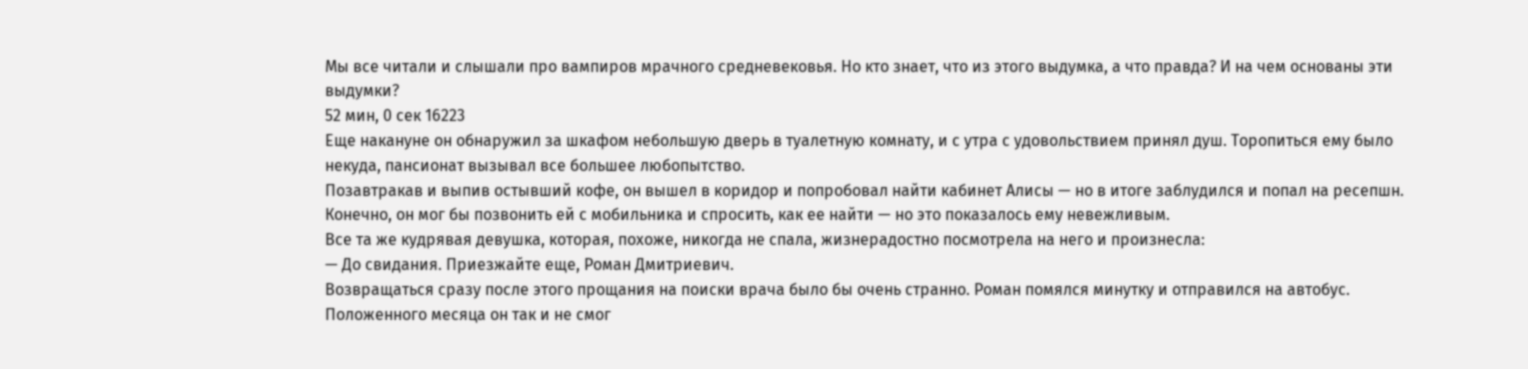Мы все читали и слышали про вампиров мрачного средневековья. Но кто знает, что из этого выдумка, а что правда? И на чем основаны эти выдумки?
52 мин, 0 сек 16223
Еще накануне он обнаружил за шкафом небольшую дверь в туалетную комнату, и с утра с удовольствием принял душ. Торопиться ему было некуда, пансионат вызывал все большее любопытство.
Позавтракав и выпив остывший кофе, он вышел в коридор и попробовал найти кабинет Алисы — но в итоге заблудился и попал на ресепшн. Конечно, он мог бы позвонить ей с мобильника и спросить, как ее найти — но это показалось ему невежливым.
Все та же кудрявая девушка, которая, похоже, никогда не спала, жизнерадостно посмотрела на него и произнесла:
— До свидания. Приезжайте еще, Роман Дмитриевич.
Возвращаться сразу после этого прощания на поиски врача было бы очень странно. Роман помялся минутку и отправился на автобус.
Положенного месяца он так и не смог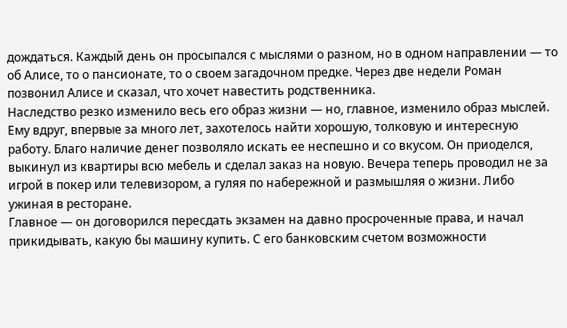дождаться. Каждый день он просыпался с мыслями о разном, но в одном направлении — то об Алисе, то о пансионате, то о своем загадочном предке. Через две недели Роман позвонил Алисе и сказал, что хочет навестить родственника.
Наследство резко изменило весь его образ жизни — но, главное, изменило образ мыслей. Ему вдруг, впервые за много лет, захотелось найти хорошую, толковую и интересную работу. Благо наличие денег позволяло искать ее неспешно и со вкусом. Он приоделся, выкинул из квартиры всю мебель и сделал заказ на новую. Вечера теперь проводил не за игрой в покер или телевизором, а гуляя по набережной и размышляя о жизни. Либо ужиная в ресторане.
Главное — он договорился пересдать экзамен на давно просроченные права, и начал прикидывать, какую бы машину купить. С его банковским счетом возможности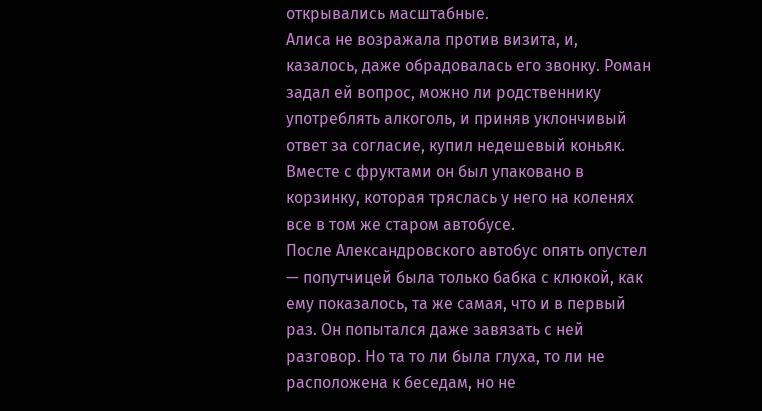открывались масштабные.
Алиса не возражала против визита, и, казалось, даже обрадовалась его звонку. Роман задал ей вопрос, можно ли родственнику употреблять алкоголь, и приняв уклончивый ответ за согласие, купил недешевый коньяк. Вместе с фруктами он был упаковано в корзинку, которая тряслась у него на коленях все в том же старом автобусе.
После Александровского автобус опять опустел — попутчицей была только бабка с клюкой, как ему показалось, та же самая, что и в первый раз. Он попытался даже завязать с ней разговор. Но та то ли была глуха, то ли не расположена к беседам, но не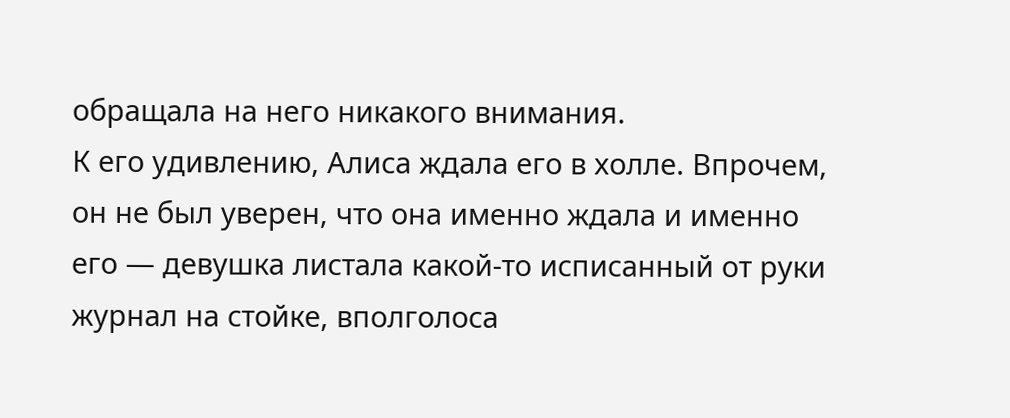обращала на него никакого внимания.
К его удивлению, Алиса ждала его в холле. Впрочем, он не был уверен, что она именно ждала и именно его — девушка листала какой-то исписанный от руки журнал на стойке, вполголоса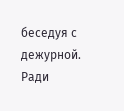беседуя с дежурной. Ради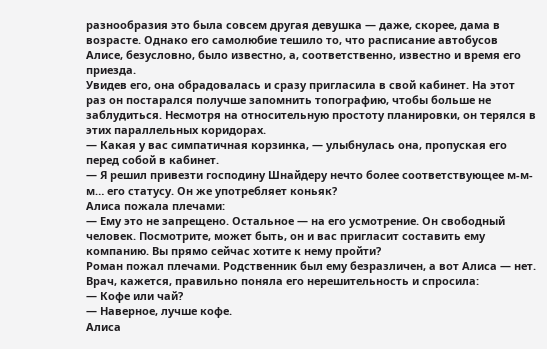разнообразия это была совсем другая девушка — даже, скорее, дама в возрасте. Однако его самолюбие тешило то, что расписание автобусов Алисе, безусловно, было известно, а, соответственно, известно и время его приезда.
Увидев его, она обрадовалась и сразу пригласила в свой кабинет. На этот раз он постарался получше запомнить топографию, чтобы больше не заблудиться. Несмотря на относительную простоту планировки, он терялся в этих параллельных коридорах.
— Какая у вас симпатичная корзинка, — улыбнулась она, пропуская его перед собой в кабинет.
— Я решил привезти господину Шнайдеру нечто более соответствующее м-м-м… его статусу. Он же употребляет коньяк?
Алиса пожала плечами:
— Ему это не запрещено. Остальное — на его усмотрение. Он свободный человек. Посмотрите, может быть, он и вас пригласит составить ему компанию. Вы прямо сейчас хотите к нему пройти?
Роман пожал плечами. Родственник был ему безразличен, а вот Алиса — нет. Врач, кажется, правильно поняла его нерешительность и спросила:
— Кофе или чай?
— Наверное, лучше кофе.
Алиса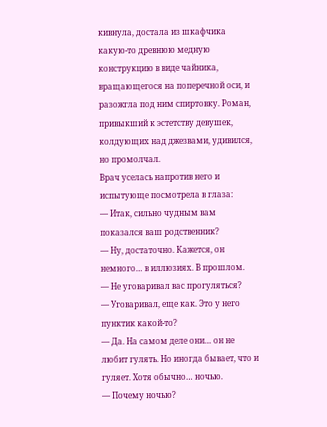кивнула, достала из шкафчика какую-то древнюю медную конструкцию в виде чайника, вращающегося на поперечной оси, и разожгла под ним спиртовку. Роман, привыкший к эстетству девушек, колдующих над джезвами, удивился, но промолчал.
Врач уселась напротив него и испытующе посмотрела в глаза:
— Итак, сильно чудным вам показался ваш родственник?
— Ну, достаточно. Кажется, он немного… в иллюзиях. В прошлом.
— Не уговаривал вас прогуляться?
— Уговаривал, еще как. Это у него пунктик какой-то?
— Да. На самом деле они… он не любит гулять. Но иногда бывает, что и гуляет. Хотя обычно… ночью.
— Почему ночью?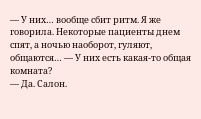— У них… вообще сбит ритм. Я же говорила. Некоторые пациенты днем спят, а ночью наоборот, гуляют, общаются… — У них есть какая-то общая комната?
— Да. Салон.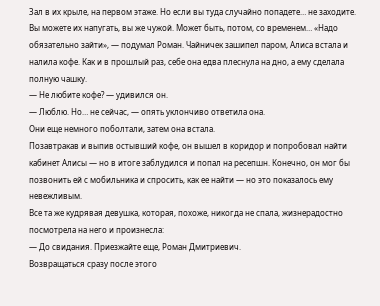Зал в их крыле, на первом этаже. Но если вы туда случайно попадете… не заходите. Вы можете их напугать, вы же чужой. Может быть, потом, со временем… «Надо обязательно зайти», — подумал Роман. Чайничек зашипел паром, Алиса встала и налила кофе. Как и в прошлый раз, себе она едва плеснула на дно, а ему сделала полную чашку.
— Не любите кофе? — удивился он.
— Люблю. Но… не сейчас, — опять уклончиво ответила она.
Они еще немного поболтали, затем она встала.
Позавтракав и выпив остывший кофе, он вышел в коридор и попробовал найти кабинет Алисы — но в итоге заблудился и попал на ресепшн. Конечно, он мог бы позвонить ей с мобильника и спросить, как ее найти — но это показалось ему невежливым.
Все та же кудрявая девушка, которая, похоже, никогда не спала, жизнерадостно посмотрела на него и произнесла:
— До свидания. Приезжайте еще, Роман Дмитриевич.
Возвращаться сразу после этого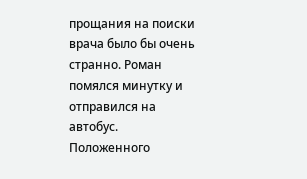прощания на поиски врача было бы очень странно. Роман помялся минутку и отправился на автобус.
Положенного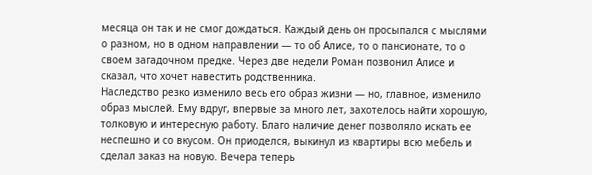месяца он так и не смог дождаться. Каждый день он просыпался с мыслями о разном, но в одном направлении — то об Алисе, то о пансионате, то о своем загадочном предке. Через две недели Роман позвонил Алисе и сказал, что хочет навестить родственника.
Наследство резко изменило весь его образ жизни — но, главное, изменило образ мыслей. Ему вдруг, впервые за много лет, захотелось найти хорошую, толковую и интересную работу. Благо наличие денег позволяло искать ее неспешно и со вкусом. Он приоделся, выкинул из квартиры всю мебель и сделал заказ на новую. Вечера теперь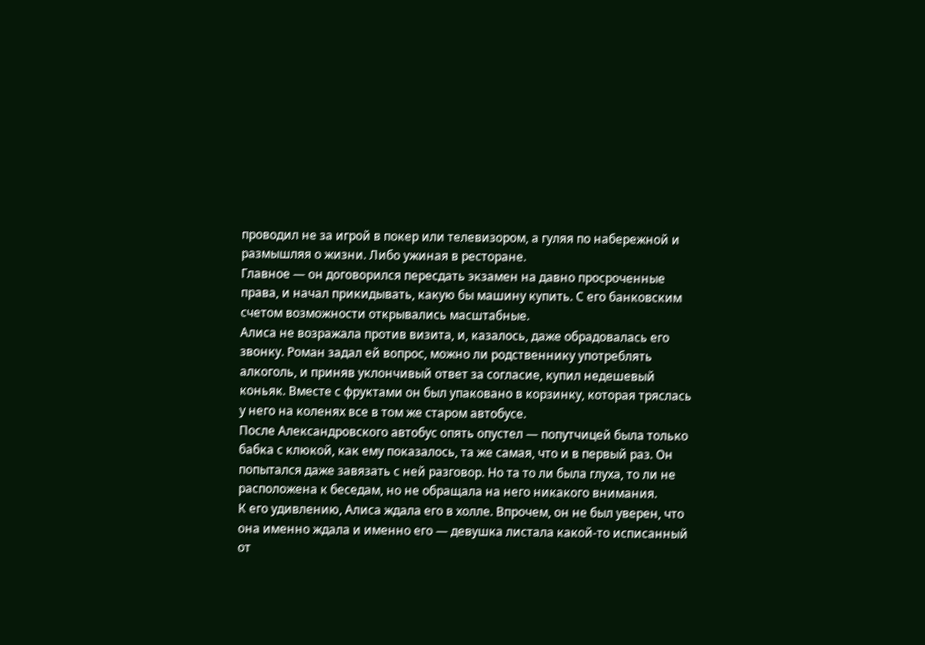проводил не за игрой в покер или телевизором, а гуляя по набережной и размышляя о жизни. Либо ужиная в ресторане.
Главное — он договорился пересдать экзамен на давно просроченные права, и начал прикидывать, какую бы машину купить. С его банковским счетом возможности открывались масштабные.
Алиса не возражала против визита, и, казалось, даже обрадовалась его звонку. Роман задал ей вопрос, можно ли родственнику употреблять алкоголь, и приняв уклончивый ответ за согласие, купил недешевый коньяк. Вместе с фруктами он был упаковано в корзинку, которая тряслась у него на коленях все в том же старом автобусе.
После Александровского автобус опять опустел — попутчицей была только бабка с клюкой, как ему показалось, та же самая, что и в первый раз. Он попытался даже завязать с ней разговор. Но та то ли была глуха, то ли не расположена к беседам, но не обращала на него никакого внимания.
К его удивлению, Алиса ждала его в холле. Впрочем, он не был уверен, что она именно ждала и именно его — девушка листала какой-то исписанный от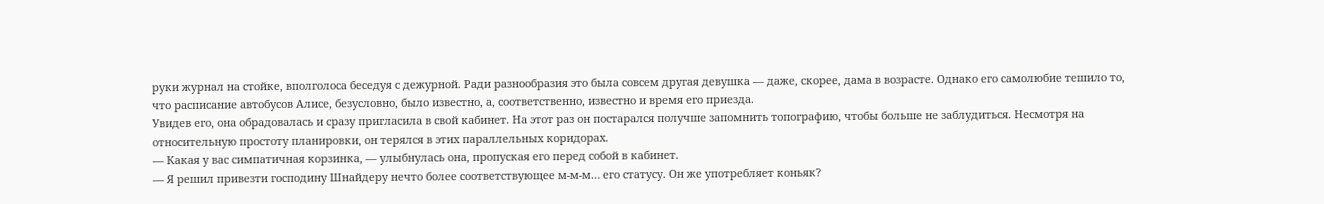руки журнал на стойке, вполголоса беседуя с дежурной. Ради разнообразия это была совсем другая девушка — даже, скорее, дама в возрасте. Однако его самолюбие тешило то, что расписание автобусов Алисе, безусловно, было известно, а, соответственно, известно и время его приезда.
Увидев его, она обрадовалась и сразу пригласила в свой кабинет. На этот раз он постарался получше запомнить топографию, чтобы больше не заблудиться. Несмотря на относительную простоту планировки, он терялся в этих параллельных коридорах.
— Какая у вас симпатичная корзинка, — улыбнулась она, пропуская его перед собой в кабинет.
— Я решил привезти господину Шнайдеру нечто более соответствующее м-м-м… его статусу. Он же употребляет коньяк?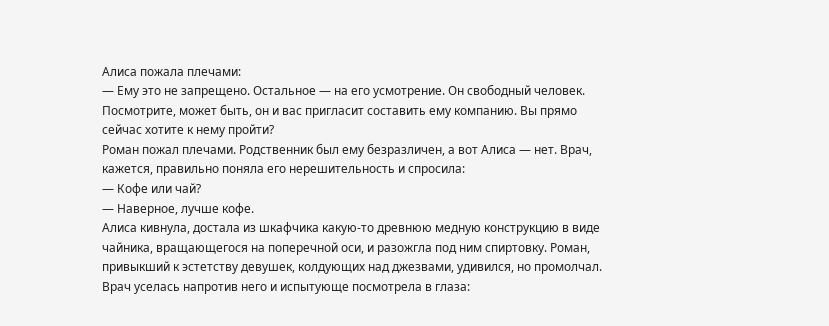Алиса пожала плечами:
— Ему это не запрещено. Остальное — на его усмотрение. Он свободный человек. Посмотрите, может быть, он и вас пригласит составить ему компанию. Вы прямо сейчас хотите к нему пройти?
Роман пожал плечами. Родственник был ему безразличен, а вот Алиса — нет. Врач, кажется, правильно поняла его нерешительность и спросила:
— Кофе или чай?
— Наверное, лучше кофе.
Алиса кивнула, достала из шкафчика какую-то древнюю медную конструкцию в виде чайника, вращающегося на поперечной оси, и разожгла под ним спиртовку. Роман, привыкший к эстетству девушек, колдующих над джезвами, удивился, но промолчал.
Врач уселась напротив него и испытующе посмотрела в глаза: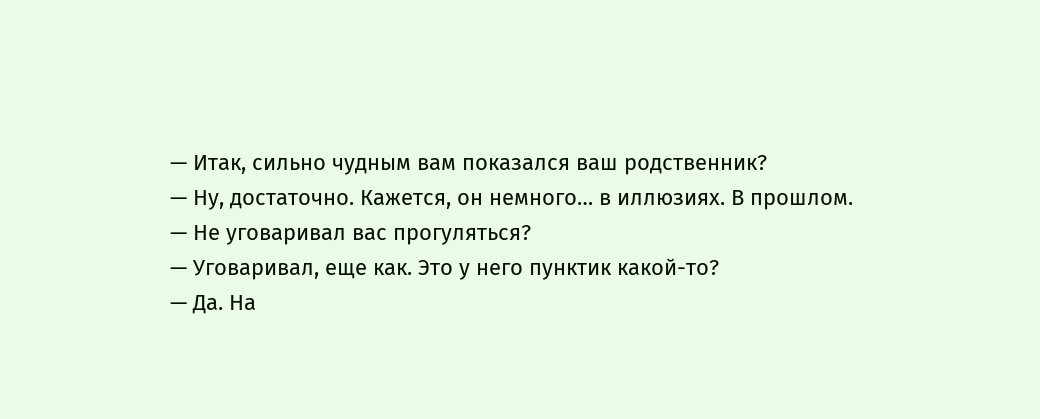— Итак, сильно чудным вам показался ваш родственник?
— Ну, достаточно. Кажется, он немного… в иллюзиях. В прошлом.
— Не уговаривал вас прогуляться?
— Уговаривал, еще как. Это у него пунктик какой-то?
— Да. На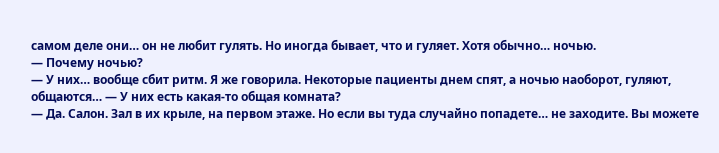самом деле они… он не любит гулять. Но иногда бывает, что и гуляет. Хотя обычно… ночью.
— Почему ночью?
— У них… вообще сбит ритм. Я же говорила. Некоторые пациенты днем спят, а ночью наоборот, гуляют, общаются… — У них есть какая-то общая комната?
— Да. Салон. Зал в их крыле, на первом этаже. Но если вы туда случайно попадете… не заходите. Вы можете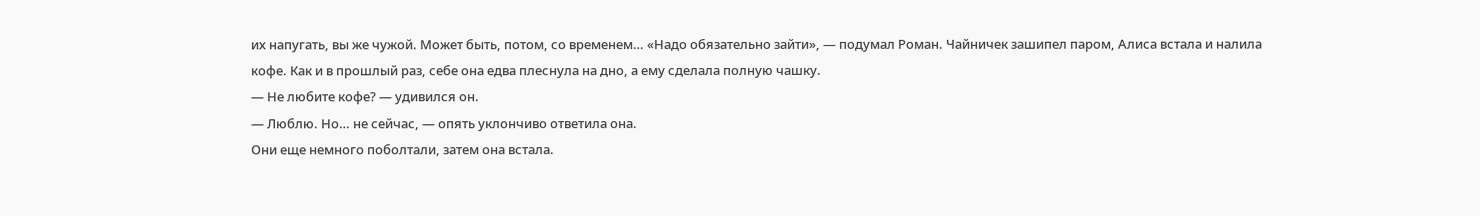их напугать, вы же чужой. Может быть, потом, со временем… «Надо обязательно зайти», — подумал Роман. Чайничек зашипел паром, Алиса встала и налила кофе. Как и в прошлый раз, себе она едва плеснула на дно, а ему сделала полную чашку.
— Не любите кофе? — удивился он.
— Люблю. Но… не сейчас, — опять уклончиво ответила она.
Они еще немного поболтали, затем она встала.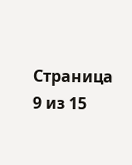Страница 9 из 15